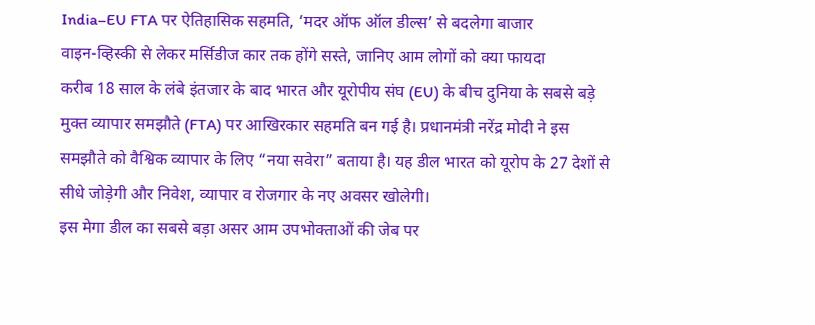India–EU FTA पर ऐतिहासिक सहमति, ‘मदर ऑफ ऑल डील्स’ से बदलेगा बाजार
वाइन-व्हिस्की से लेकर मर्सिडीज कार तक होंगे सस्ते, जानिए आम लोगों को क्या फायदा
करीब 18 साल के लंबे इंतजार के बाद भारत और यूरोपीय संघ (EU) के बीच दुनिया के सबसे बड़े मुक्त व्यापार समझौते (FTA) पर आखिरकार सहमति बन गई है। प्रधानमंत्री नरेंद्र मोदी ने इस समझौते को वैश्विक व्यापार के लिए “नया सवेरा” बताया है। यह डील भारत को यूरोप के 27 देशों से सीधे जोड़ेगी और निवेश, व्यापार व रोजगार के नए अवसर खोलेगी।
इस मेगा डील का सबसे बड़ा असर आम उपभोक्ताओं की जेब पर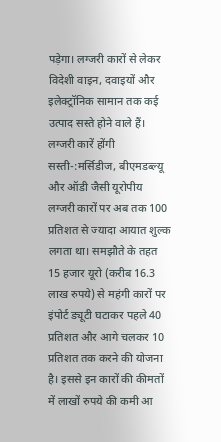पड़ेगा। लग्जरी कारों से लेकर विदेशी वाइन, दवाइयों और इलेक्ट्रॉनिक सामान तक कई उत्पाद सस्ते होने वाले हैं।
लग्जरी कारें होंगी सस्ती-:मर्सिडीज, बीएमडब्ल्यू और ऑडी जैसी यूरोपीय लग्जरी कारों पर अब तक 100 प्रतिशत से ज्यादा आयात शुल्क लगता था। समझौते के तहत 15 हजार यूरो (करीब 16.3 लाख रुपये) से महंगी कारों पर इंपोर्ट ड्यूटी घटाकर पहले 40 प्रतिशत और आगे चलकर 10 प्रतिशत तक करने की योजना है। इससे इन कारों की कीमतों में लाखों रुपये की कमी आ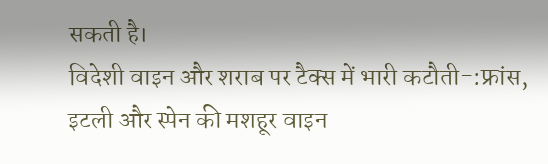सकती है।
विदेशी वाइन और शराब पर टैक्स में भारी कटौती-:फ्रांस, इटली और स्पेन की मशहूर वाइन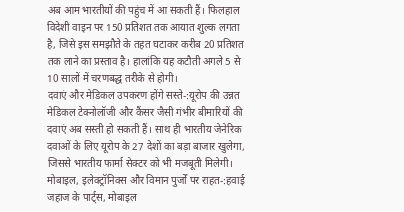अब आम भारतीयों की पहुंच में आ सकती हैं। फिलहाल विदेशी वाइन पर 150 प्रतिशत तक आयात शुल्क लगता है, जिसे इस समझौते के तहत घटाकर करीब 20 प्रतिशत तक लाने का प्रस्ताव है। हालांकि यह कटौती अगले 5 से 10 सालों में चरणबद्ध तरीके से होगी।
दवाएं और मेडिकल उपकरण होंगे सस्ते-:यूरोप की उन्नत मेडिकल टेक्नोलॉजी और कैंसर जैसी गंभीर बीमारियों की दवाएं अब सस्ती हो सकती हैं। साथ ही भारतीय जेनेरिक दवाओं के लिए यूरोप के 27 देशों का बड़ा बाजार खुलेगा, जिससे भारतीय फार्मा सेक्टर को भी मजबूती मिलेगी।
मोबाइल, इलेक्ट्रॉनिक्स और विमान पुर्जों पर राहत-:हवाई जहाज के पार्ट्स, मोबाइल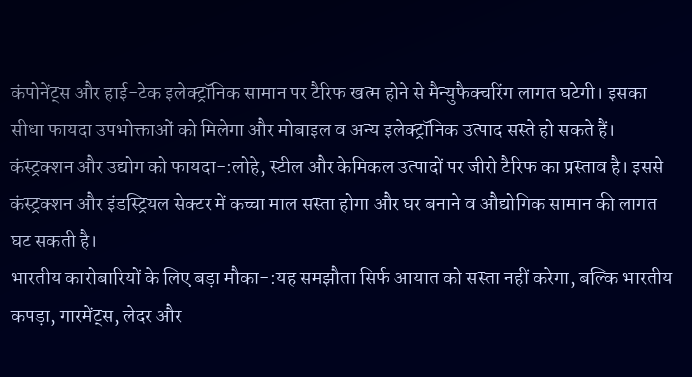कंपोनेंट्स और हाई-टेक इलेक्ट्रॉनिक सामान पर टैरिफ खत्म होने से मैन्युफैक्चरिंग लागत घटेगी। इसका सीधा फायदा उपभोक्ताओं को मिलेगा और मोबाइल व अन्य इलेक्ट्रॉनिक उत्पाद सस्ते हो सकते हैं।
कंस्ट्रक्शन और उद्योग को फायदा-:लोहे, स्टील और केमिकल उत्पादों पर जीरो टैरिफ का प्रस्ताव है। इससे कंस्ट्रक्शन और इंडस्ट्रियल सेक्टर में कच्चा माल सस्ता होगा और घर बनाने व औद्योगिक सामान की लागत घट सकती है।
भारतीय कारोबारियों के लिए बड़ा मौका-:यह समझौता सिर्फ आयात को सस्ता नहीं करेगा, बल्कि भारतीय कपड़ा, गारमेंट्स, लेदर और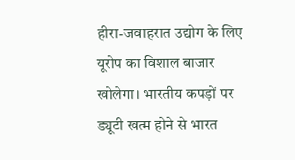हीरा-जवाहरात उद्योग के लिए यूरोप का विशाल बाजार खोलेगा। भारतीय कपड़ों पर ड्यूटी खत्म होने से भारत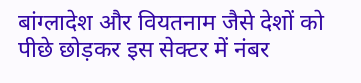बांग्लादेश और वियतनाम जैसे देशों को पीछे छोड़कर इस सेक्टर में नंबर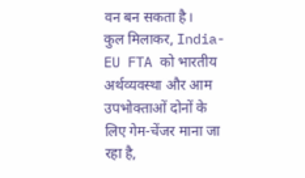वन बन सकता है।
कुल मिलाकर, India-EU FTA को भारतीय अर्थव्यवस्था और आम उपभोक्ताओं दोनों के लिए गेम-चेंजर माना जा रहा है,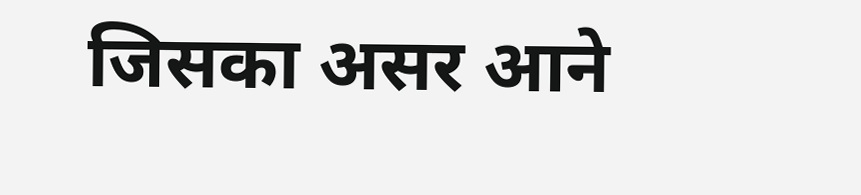जिसका असर आने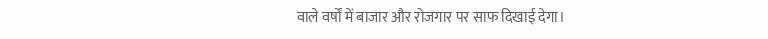वाले वर्षों में बाजार और रोजगार पर साफ दिखाई देगा।